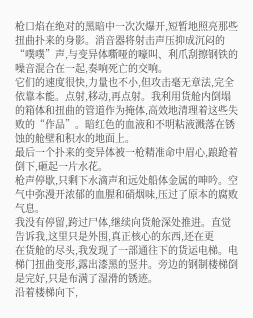枪口焰在绝对的黑暗中一次次爆开,短暂地照亮那些扭曲扑来的身影。消音器将射击声压抑成沉闷的“噗噗”声,与变异体嘶哑的嚎叫、利爪刮擦钢铁的噪音混合在一起,奏响死亡的交响。
它们的速度很快,力量也不小,但攻击毫无章法,完全依靠本能。点射,移动,再点射。我利用货舱内倒塌的箱体和扭曲的管道作为掩体,高效地清理着这些失败的“作品”。暗红色的血液和不明粘液溅落在锈蚀的舱壁和积水的地面上。
最后一个扑来的变异体被一枪精准命中眉心,踉跄着倒下,砸起一片水花。
枪声停歇,只剩下水滴声和远处船体金属的呻吟。空气中弥漫开浓郁的血腥和硝烟味,压过了原本的腐败气息。
我没有停留,跨过尸体,继续向货舱深处推进。直觉告诉我,这里只是外围,真正核心的东西,还在更
在货舱的尽头,我发现了一部通往下的货运电梯。电梯门扭曲变形,露出漆黑的竖井。旁边的钢制楼梯倒是完好,只是布满了湿滑的锈迹。
沿着楼梯向下,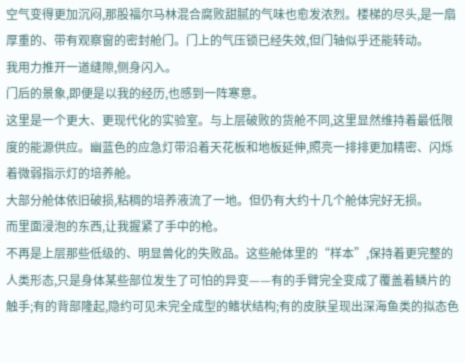空气变得更加沉闷,那股福尔马林混合腐败甜腻的气味也愈发浓烈。楼梯的尽头,是一扇厚重的、带有观察窗的密封舱门。门上的气压锁已经失效,但门轴似乎还能转动。
我用力推开一道缝隙,侧身闪入。
门后的景象,即便是以我的经历,也感到一阵寒意。
这里是一个更大、更现代化的实验室。与上层破败的货舱不同,这里显然维持着最低限度的能源供应。幽蓝色的应急灯带沿着天花板和地板延伸,照亮一排排更加精密、闪烁着微弱指示灯的培养舱。
大部分舱体依旧破损,粘稠的培养液流了一地。但仍有大约十几个舱体完好无损。
而里面浸泡的东西,让我握紧了手中的枪。
不再是上层那些低级的、明显兽化的失败品。这些舱体里的“样本”,保持着更完整的人类形态,只是身体某些部位发生了可怕的异变——有的手臂完全变成了覆盖着鳞片的触手;有的背部隆起,隐约可见未完全成型的鳍状结构;有的皮肤呈现出深海鱼类的拟态色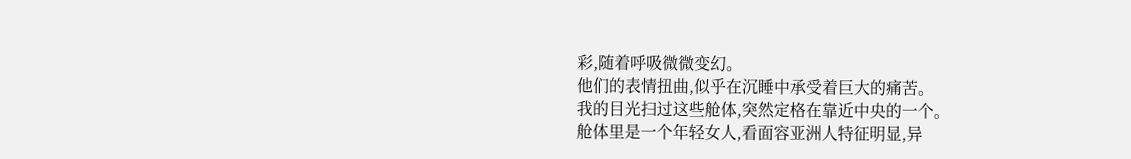彩,随着呼吸微微变幻。
他们的表情扭曲,似乎在沉睡中承受着巨大的痛苦。
我的目光扫过这些舱体,突然定格在靠近中央的一个。
舱体里是一个年轻女人,看面容亚洲人特征明显,异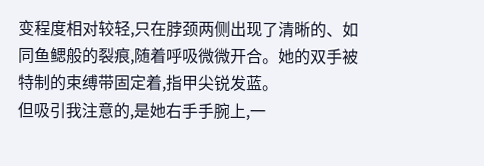变程度相对较轻,只在脖颈两侧出现了清晰的、如同鱼鳃般的裂痕,随着呼吸微微开合。她的双手被特制的束缚带固定着,指甲尖锐发蓝。
但吸引我注意的,是她右手手腕上,一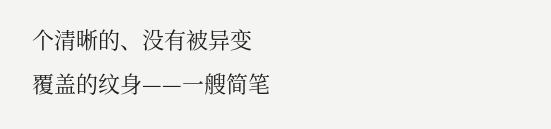个清晰的、没有被异变覆盖的纹身——一艘简笔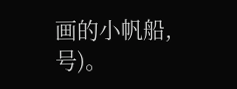画的小帆船,号)。